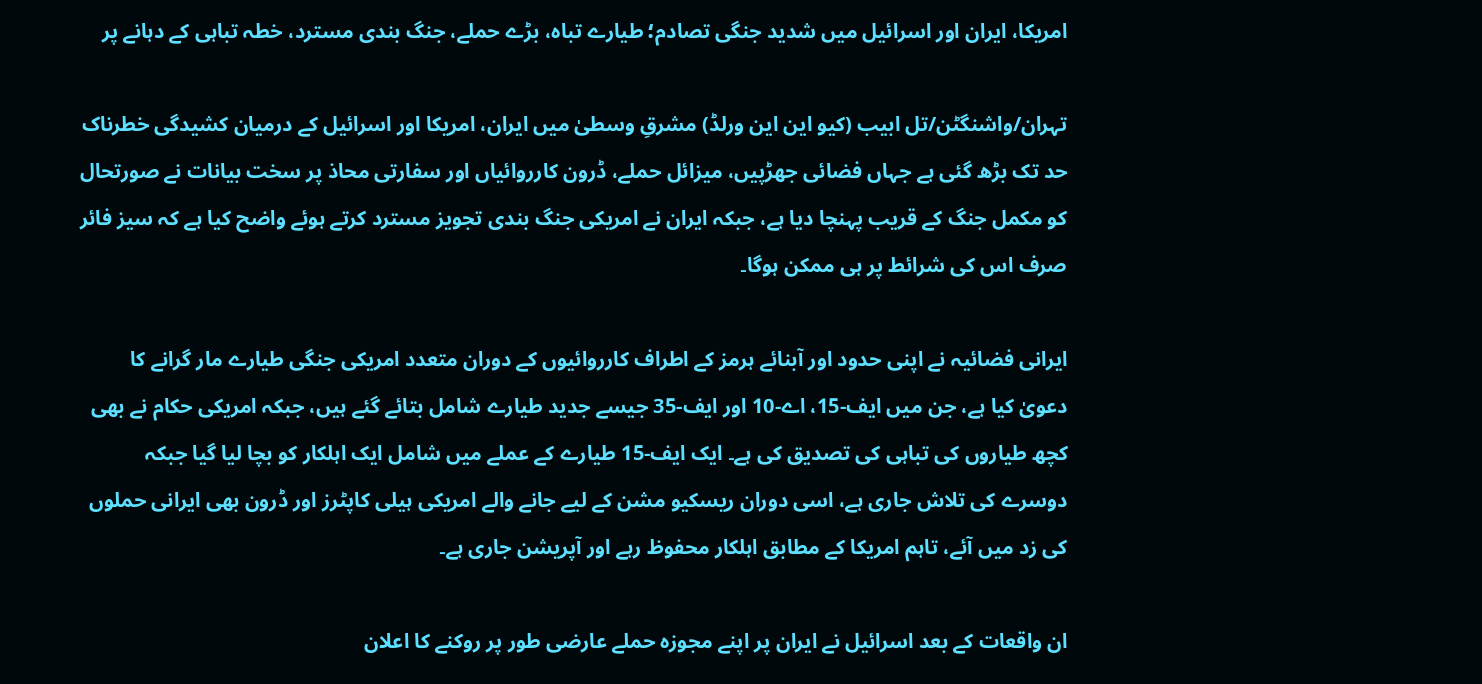امریکا، ایران اور اسرائیل میں شدید جنگی تصادم؛ طیارے تباہ، بڑے حملے، جنگ بندی مسترد، خطہ تباہی کے دہانے پر

تہران/واشنگٹن/تل ابیب (کیو این این ورلڈ) مشرقِ وسطیٰ میں ایران، امریکا اور اسرائیل کے درمیان کشیدگی خطرناک حد تک بڑھ گئی ہے جہاں فضائی جھڑپیں، میزائل حملے، ڈرون کارروائیاں اور سفارتی محاذ پر سخت بیانات نے صورتحال کو مکمل جنگ کے قریب پہنچا دیا ہے، جبکہ ایران نے امریکی جنگ بندی تجویز مسترد کرتے ہوئے واضح کیا ہے کہ سیز فائر صرف اس کی شرائط پر ہی ممکن ہوگا۔

ایرانی فضائیہ نے اپنی حدود اور آبنائے ہرمز کے اطراف کارروائیوں کے دوران متعدد امریکی جنگی طیارے مار گرانے کا دعویٰ کیا ہے، جن میں ایف-15، اے-10 اور ایف-35 جیسے جدید طیارے شامل بتائے گئے ہیں، جبکہ امریکی حکام نے بھی کچھ طیاروں کی تباہی کی تصدیق کی ہے۔ ایک ایف-15 طیارے کے عملے میں شامل ایک اہلکار کو بچا لیا گیا جبکہ دوسرے کی تلاش جاری ہے، اسی دوران ریسکیو مشن کے لیے جانے والے امریکی ہیلی کاپٹرز اور ڈرون بھی ایرانی حملوں کی زد میں آئے، تاہم امریکا کے مطابق اہلکار محفوظ رہے اور آپریشن جاری ہے۔

ان واقعات کے بعد اسرائیل نے ایران پر اپنے مجوزہ حملے عارضی طور پر روکنے کا اعلان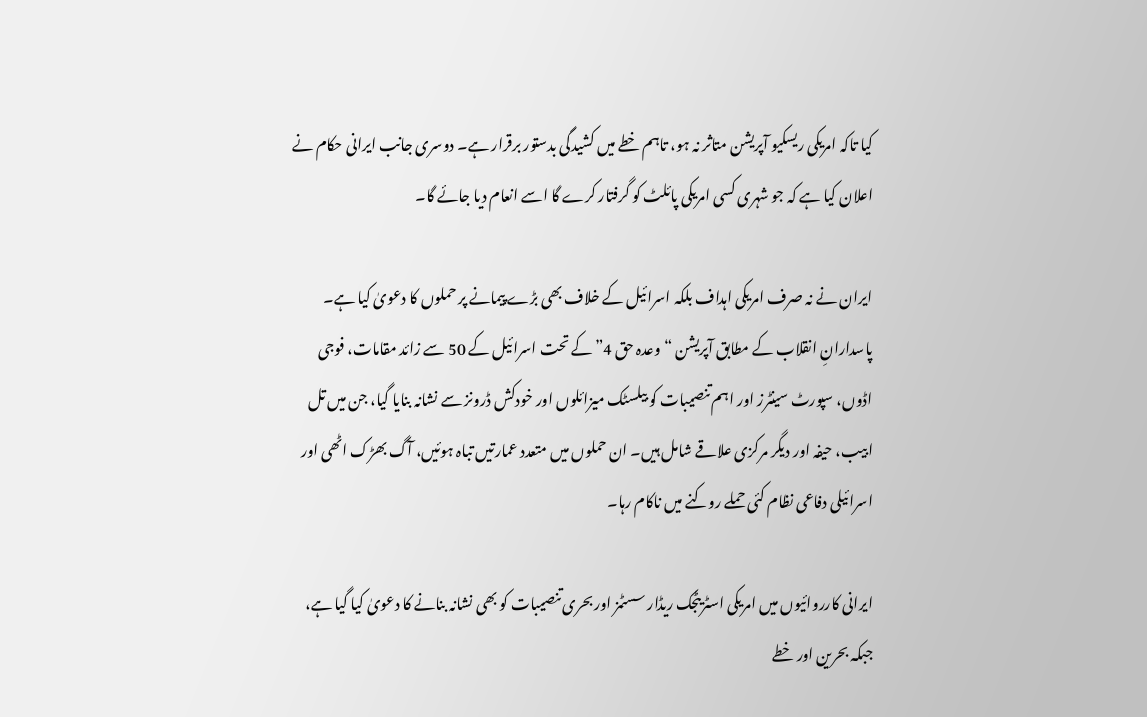کیا تاکہ امریکی ریسکیو آپریشن متاثر نہ ہو، تاہم خطے میں کشیدگی بدستور برقرار ہے۔ دوسری جانب ایرانی حکام نے اعلان کیا ہے کہ جو شہری کسی امریکی پائلٹ کو گرفتار کرے گا اسے انعام دیا جائے گا۔

ایران نے نہ صرف امریکی اہداف بلکہ اسرائیل کے خلاف بھی بڑے پیمانے پر حملوں کا دعویٰ کیا ہے۔ پاسدارانِ انقلاب کے مطابق آپریشن “وعدہ حق 4” کے تحت اسرائیل کے 50 سے زائد مقامات، فوجی اڈوں، سپورٹ سینٹرز اور اہم تنصیبات کو بیلسٹک میزائلوں اور خودکش ڈرونز سے نشانہ بنایا گیا، جن میں تل ابیب، حیفہ اور دیگر مرکزی علاقے شامل ہیں۔ ان حملوں میں متعدد عمارتیں تباہ ہوئیں، آگ بھڑک اٹھی اور اسرائیلی دفاعی نظام کئی حملے روکنے میں ناکام رہا۔

ایرانی کارروائیوں میں امریکی اسٹریٹجک ریڈار سسٹمز اور بحری تنصیبات کو بھی نشانہ بنانے کا دعویٰ کیا گیا ہے، جبکہ بحرین اور خطے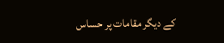کے دیگر مقامات پر حساس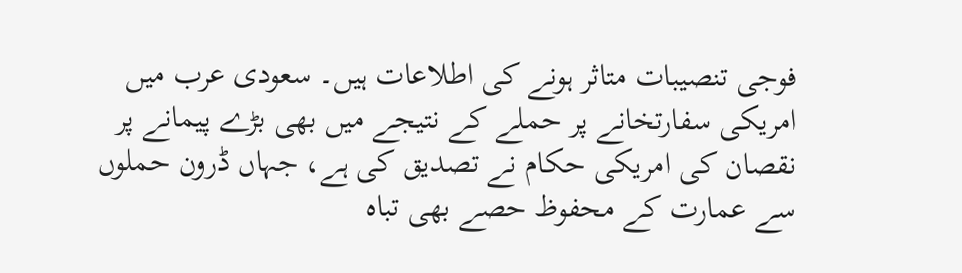فوجی تنصیبات متاثر ہونے کی اطلاعات ہیں۔ سعودی عرب میں امریکی سفارتخانے پر حملے کے نتیجے میں بھی بڑے پیمانے پر نقصان کی امریکی حکام نے تصدیق کی ہے، جہاں ڈرون حملوں سے عمارت کے محفوظ حصے بھی تباہ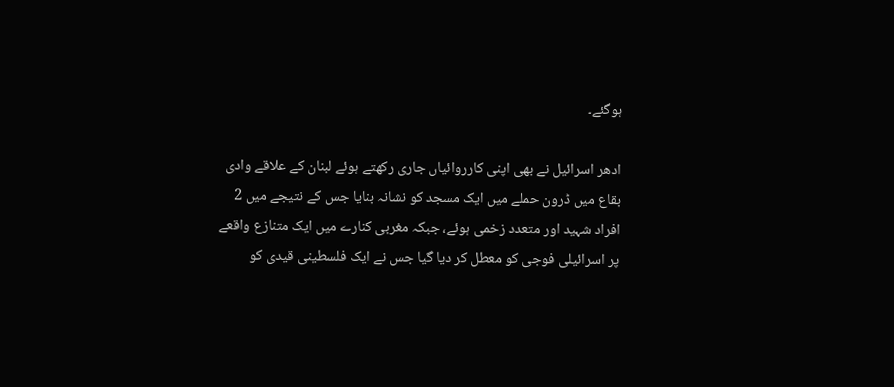ہوگئے۔

ادھر اسرائیل نے بھی اپنی کارروائیاں جاری رکھتے ہوئے لبنان کے علاقے وادی بقاع میں ڈرون حملے میں ایک مسجد کو نشانہ بنایا جس کے نتیجے میں 2 افراد شہید اور متعدد زخمی ہوئے، جبکہ مغربی کنارے میں ایک متنازع واقعے پر اسرائیلی فوجی کو معطل کر دیا گیا جس نے ایک فلسطینی قیدی کو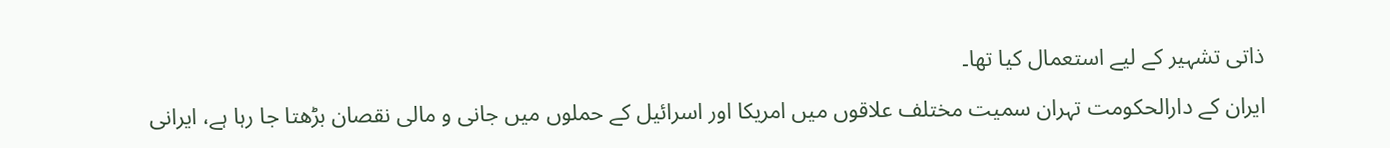ذاتی تشہیر کے لیے استعمال کیا تھا۔

ایران کے دارالحکومت تہران سمیت مختلف علاقوں میں امریکا اور اسرائیل کے حملوں میں جانی و مالی نقصان بڑھتا جا رہا ہے، ایرانی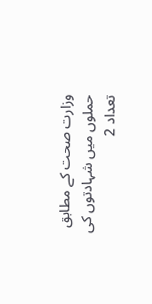وزارت صحت کے مطابق حملوں میں شہادتوں کی تعداد 2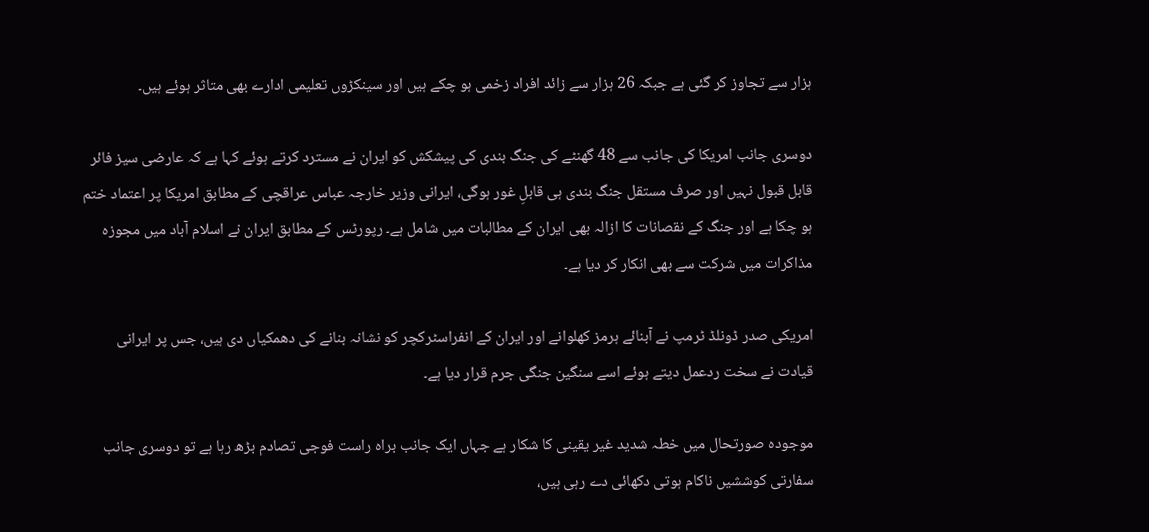ہزار سے تجاوز کر گئی ہے جبکہ 26 ہزار سے زائد افراد زخمی ہو چکے ہیں اور سینکڑوں تعلیمی ادارے بھی متاثر ہوئے ہیں۔

دوسری جانب امریکا کی جانب سے 48 گھنٹے کی جنگ بندی کی پیشکش کو ایران نے مسترد کرتے ہوئے کہا ہے کہ عارضی سیز فائر قابل قبول نہیں اور صرف مستقل جنگ بندی ہی قابلِ غور ہوگی، ایرانی وزیر خارجہ عباس عراقچی کے مطابق امریکا پر اعتماد ختم ہو چکا ہے اور جنگ کے نقصانات کا ازالہ بھی ایران کے مطالبات میں شامل ہے۔ رپورٹس کے مطابق ایران نے اسلام آباد میں مجوزہ مذاکرات میں شرکت سے بھی انکار کر دیا ہے۔

امریکی صدر ڈونلڈ ٹرمپ نے آبنائے ہرمز کھلوانے اور ایران کے انفراسٹرکچر کو نشانہ بنانے کی دھمکیاں دی ہیں، جس پر ایرانی قیادت نے سخت ردعمل دیتے ہوئے اسے سنگین جنگی جرم قرار دیا ہے۔

موجودہ صورتحال میں خطہ شدید غیر یقینی کا شکار ہے جہاں ایک جانب براہ راست فوجی تصادم بڑھ رہا ہے تو دوسری جانب سفارتی کوششیں ناکام ہوتی دکھائی دے رہی ہیں،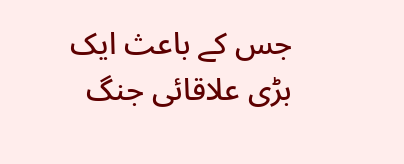جس کے باعث ایک بڑی علاقائی جنگ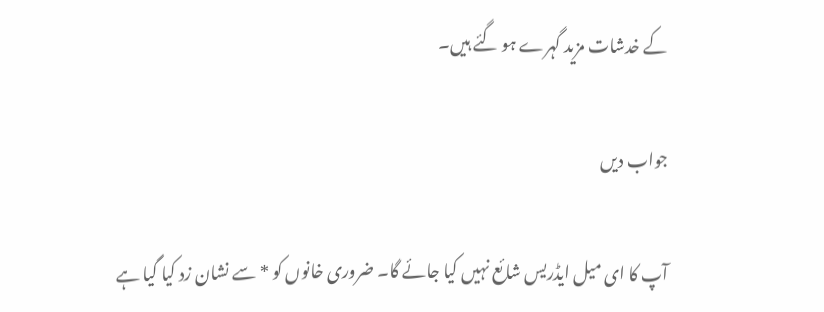کے خدشات مزید گہرے ہو گئے ہیں۔

جواب دیں

آپ کا ای میل ایڈریس شائع نہیں کیا جائے گا۔ ضروری خانوں کو * سے نشان زد کیا گیا ہے